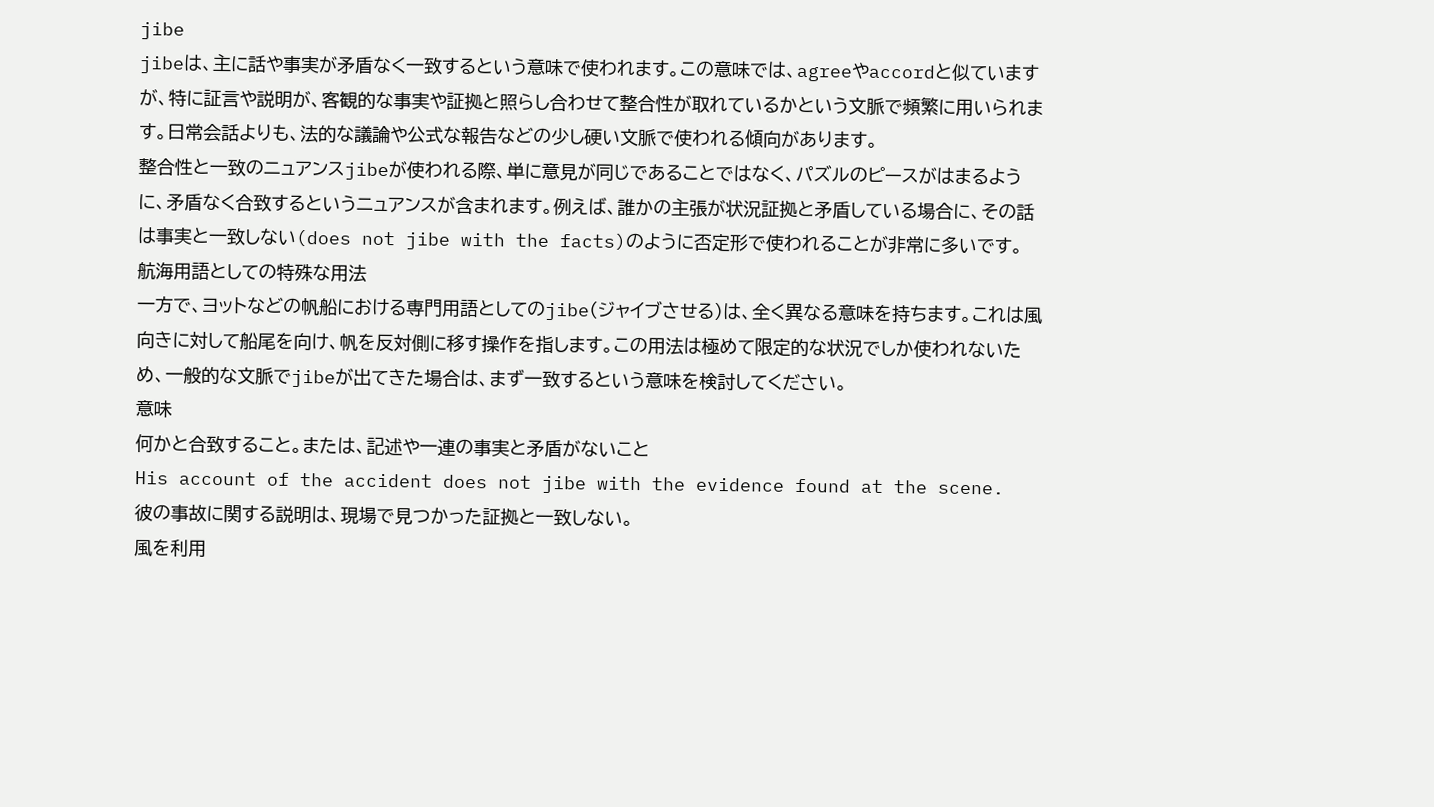jibe
jibeは、主に話や事実が矛盾なく一致するという意味で使われます。この意味では、agreeやaccordと似ていますが、特に証言や説明が、客観的な事実や証拠と照らし合わせて整合性が取れているかという文脈で頻繁に用いられます。日常会話よりも、法的な議論や公式な報告などの少し硬い文脈で使われる傾向があります。
整合性と一致のニュアンスjibeが使われる際、単に意見が同じであることではなく、パズルのピースがはまるように、矛盾なく合致するというニュアンスが含まれます。例えば、誰かの主張が状況証拠と矛盾している場合に、その話は事実と一致しない(does not jibe with the facts)のように否定形で使われることが非常に多いです。
航海用語としての特殊な用法
一方で、ヨットなどの帆船における専門用語としてのjibe(ジャイブさせる)は、全く異なる意味を持ちます。これは風向きに対して船尾を向け、帆を反対側に移す操作を指します。この用法は極めて限定的な状況でしか使われないため、一般的な文脈でjibeが出てきた場合は、まず一致するという意味を検討してください。
意味
何かと合致すること。または、記述や一連の事実と矛盾がないこと
His account of the accident does not jibe with the evidence found at the scene.
彼の事故に関する説明は、現場で見つかった証拠と一致しない。
風を利用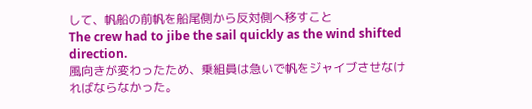して、帆船の前帆を船尾側から反対側へ移すこと
The crew had to jibe the sail quickly as the wind shifted direction.
風向きが変わったため、乗組員は急いで帆をジャイブさせなければならなかった。